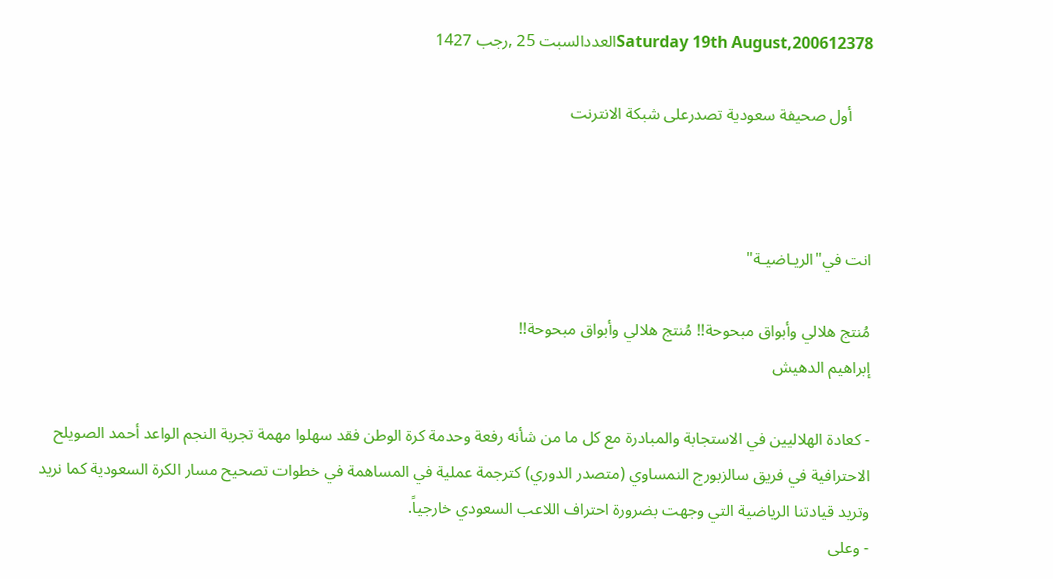Saturday 19th August,200612378العددالسبت 25 ,رجب 1427

     أول صحيفة سعودية تصدرعلى شبكة الانترنت



انت في"الريـاضيـة"

مُنتج هلالي وأبواق مبحوحة!! مُنتج هلالي وأبواق مبحوحة!!
إبراهيم الدهيش

- كعادة الهلاليين في الاستجابة والمبادرة مع كل ما من شأنه رفعة وحدمة كرة الوطن فقد سهلوا مهمة تجربة النجم الواعد أحمد الصويلح الاحترافية في فريق سالزبورج النمساوي (متصدر الدوري) كترجمة عملية في المساهمة في خطوات تصحيح مسار الكرة السعودية كما نريد وتريد قيادتنا الرياضية التي وجهت بضرورة احتراف اللاعب السعودي خارجياً.
- وعلى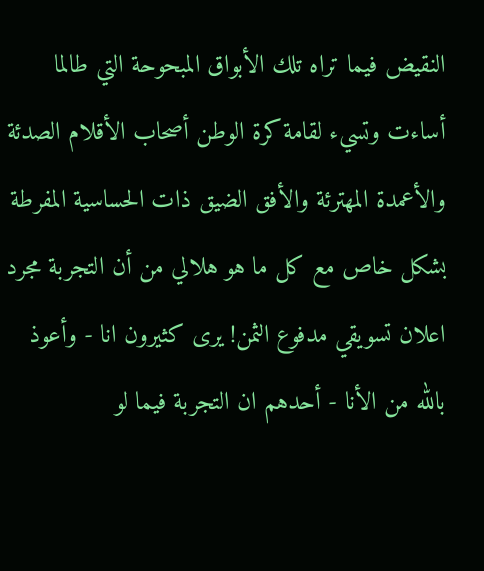النقيض فيما تراه تلك الأبواق المبحوحة التي طالما أساءت وتسيء لقامة كرة الوطن أصحاب الأقلام الصدئة والأعمدة المهترئة والأفق الضيق ذات الحساسية المفرطة بشكل خاص مع كل ما هو هلالي من أن التجربة مجرد اعلان تسويقي مدفوع الثمن! يرى كثيرون انا - وأعوذ بالله من الأنا - أحدهم ان التجربة فيما لو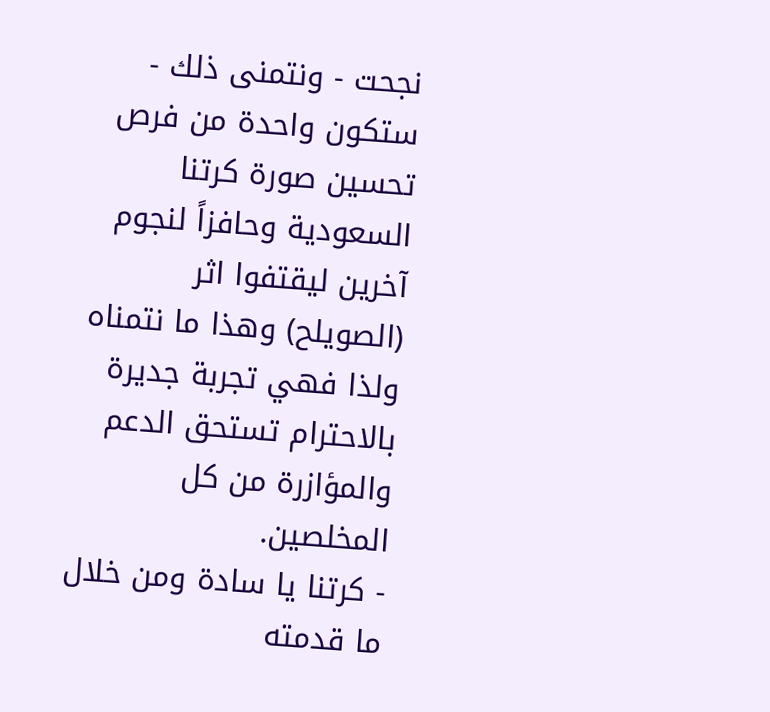نجحت - ونتمنى ذلك - ستكون واحدة من فرص تحسين صورة كرتنا السعودية وحافزاً لنجوم آخرين ليقتفوا اثر (الصويلح) وهذا ما نتمناه ولذا فهي تجربة جديرة بالاحترام تستحق الدعم والمؤازرة من كل المخلصين.
- كرتنا يا سادة ومن خلال ما قدمته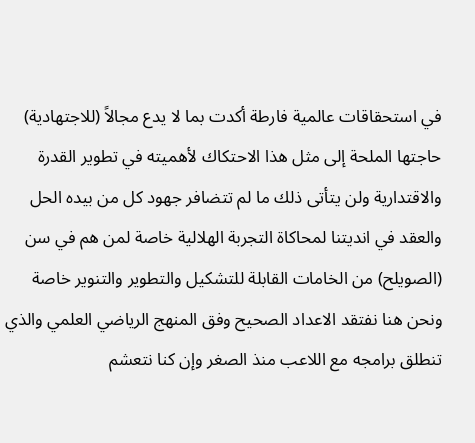في استحقاقات عالمية فارطة أكدت بما لا يدع مجالاً (للاجتهادية) حاجتها الملحة إلى مثل هذا الاحتكاك لأهميته في تطوير القدرة والاقتدارية ولن يتأتى ذلك ما لم تتضافر جهود كل من بيده الحل والعقد في انديتنا لمحاكاة التجربة الهلالية خاصة لمن هم في سن (الصويلح) من الخامات القابلة للتشكيل والتطوير والتنوير خاصة ونحن هنا نفتقد الاعداد الصحيح وفق المنهج الرياضي العلمي والذي تنطلق برامجه مع اللاعب منذ الصغر وإن كنا نتعشم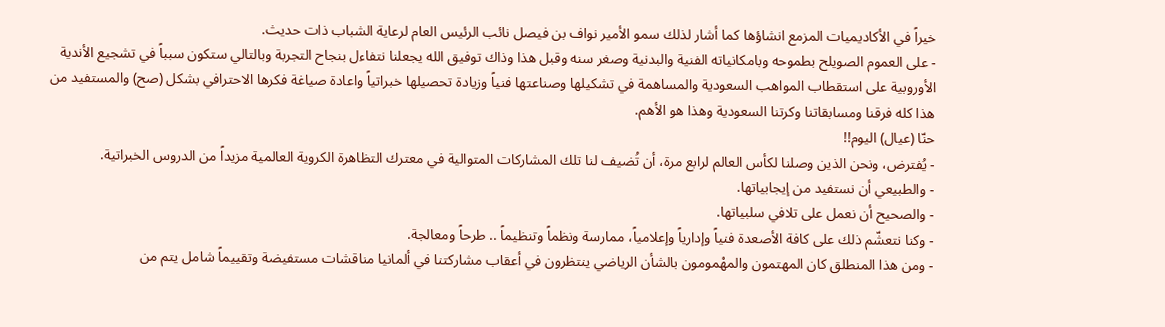خيراً في الأكاديميات المزمع انشاؤها كما أشار لذلك سمو الأمير نواف بن فيصل نائب الرئيس العام لرعاية الشباب ذات حديث.
- على العموم الصويلح بطموحه وبامكانياته الفنية والبدنية وصغر سنه وقبل هذا وذاك توفيق الله يجعلنا نتفاءل بنجاح التجربة وبالتالي ستكون سبباً في تشجيع الأندية الأوروبية على استقطاب المواهب السعودية والمساهمة في تشكيلها وصناعتها فنياً وزيادة تحصيلها خبراتياً واعادة صياغة فكرها الاحترافي بشكل (صح) والمستفيد من هذا كله فرقنا ومسابقاتنا وكرتنا السعودية وهذا هو الأهم.
حنّا (عيال) اليوم!!
- يُفترض، ونحن الذين وصلنا لكأس العالم لرابع مرة، أن تُضيف لنا تلك المشاركات المتوالية في معترك التظاهرة الكروية العالمية مزيداً من الدروس الخبراتية.
- والطبيعي أن نستفيد من إيجابياتها.
- والصحيح أن نعمل على تلافي سلبياتها.
- وكنا نتعشّم ذلك على كافة الأصعدة فنياً وإدارياً وإعلامياً، ممارسة ونظماً وتنظيماً .. طرحاً ومعالجة.
- ومن هذا المنطلق كان المهتمون والمهْمومون بالشأن الرياضي ينتظرون في أعقاب مشاركتنا في ألمانيا مناقشات مستفيضة وتقييماً شامل يتم من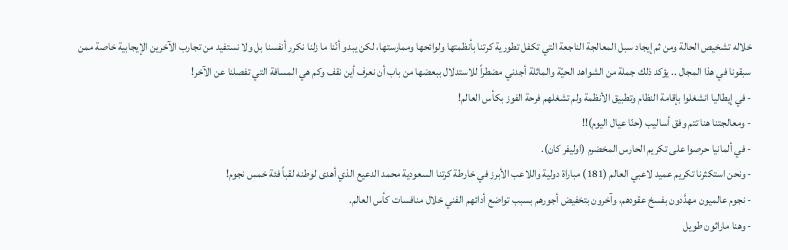خلاله تشخيص الحالة ومن ثم إيجاد سبل المعالجة الناجعة التي تكفل تطورية كرتنا بأنظمتها ولوائحها وممارستها، لكن يبدو أنّنا ما زلنا نكرر أنفسنا بل ولا نستفيد من تجارب الآخرين الإيجابية خاصة ممن سبقونا في هذا المجال .. يؤكد ذلك جملة من الشواهد الحيّة والماثلة أجدني مضطراً للاستدلال ببعضها من باب أن نعرف أين نقف وكم هي المسافة التي تفصلنا عن الآخر!
- في إيطاليا انشغلوا بإقامة النظام وتطبيق الأنظمة ولم تشغلهم فرحة الفوز بكأس العالم!
- ومعالجتنا هنا تتم وفق أساليب (حنّا عيال اليوم)!!
- في ألمانيا حرصوا على تكريم الحارس المخضرم (اوليفر كان).
- ونحن استكثرنا تكريم عميد لاعبي العالم (181) مباراة دولية واللاعب الأبرز في خارطة كرتنا السعودية محمد الدعيع الذي أهدى لوطنه لقباً فئة خمس نجوم!
- نجوم عالميون مهدَّدون بفسخ عقودهم، وآخرون بتخفيض أجورهم بسبب تواضع أدائهم الفني خلال منافسات كأس العالم.
- وهنا ماراثون طويل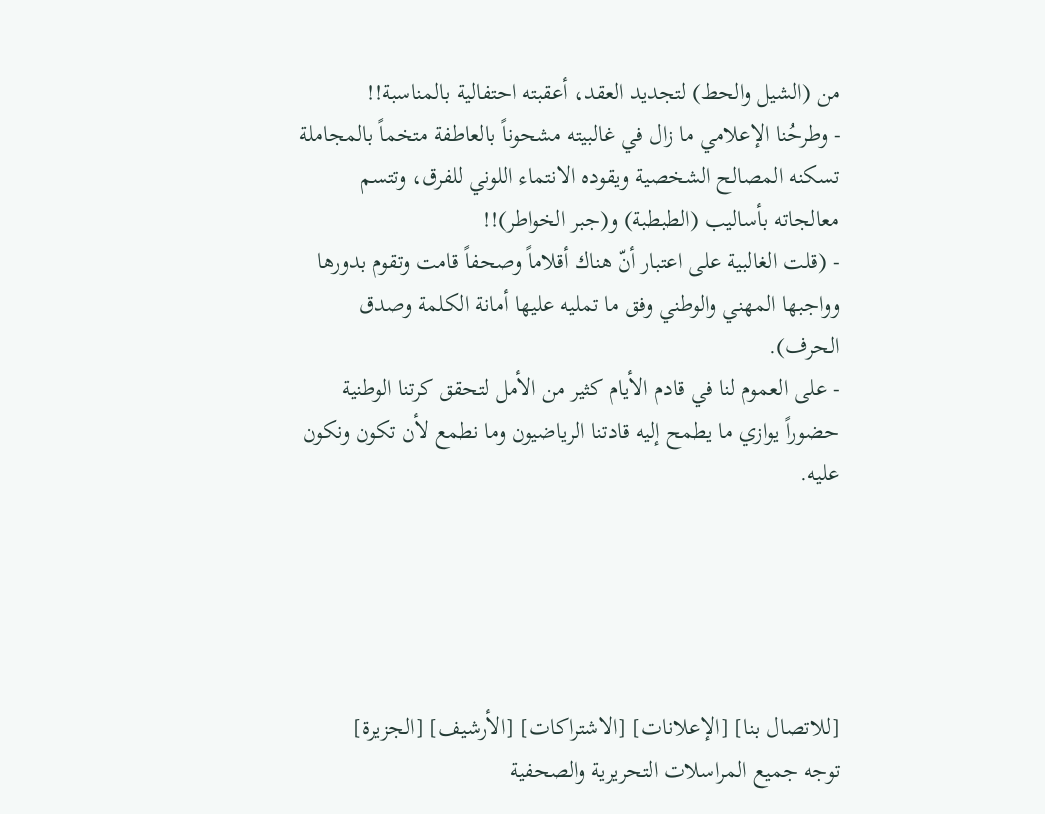من (الشيل والحط) لتجديد العقد، أعقبته احتفالية بالمناسبة!!
- وطرحُنا الإعلامي ما زال في غالبيته مشحوناً بالعاطفة متخماً بالمجاملة تسكنه المصالح الشخصية ويقوده الانتماء اللوني للفرق، وتتسم معالجاته بأساليب (الطبطبة) و(جبر الخواطر)!!
- (قلت الغالبية على اعتبار أنّ هناك أقلاماً وصحفاً قامت وتقوم بدورها وواجبها المهني والوطني وفق ما تمليه عليها أمانة الكلمة وصدق الحرف).
- على العموم لنا في قادم الأيام كثير من الأمل لتحقق كرتنا الوطنية حضوراً يوازي ما يطمح إليه قادتنا الرياضيون وما نطمع لأن تكون ونكون عليه.





[للاتصال بنا] [الإعلانات] [الاشتراكات] [الأرشيف] [الجزيرة]
توجه جميع المراسلات التحريرية والصحفية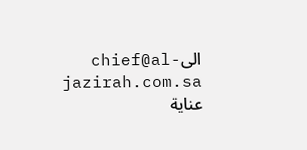الىchief@al-jazirah.com.sa عناية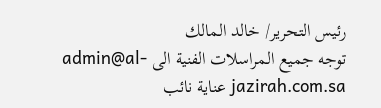رئيس التحرير/ خالد المالك
توجه جميع المراسلات الفنية الى admin@al-jazirah.com.sa عناية نائب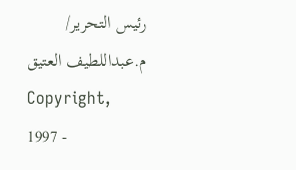رئيس التحرير/ م.عبداللطيف العتيق
Copyright, 1997 -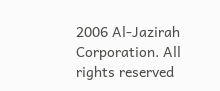2006 Al-Jazirah Corporation. All rights reserved